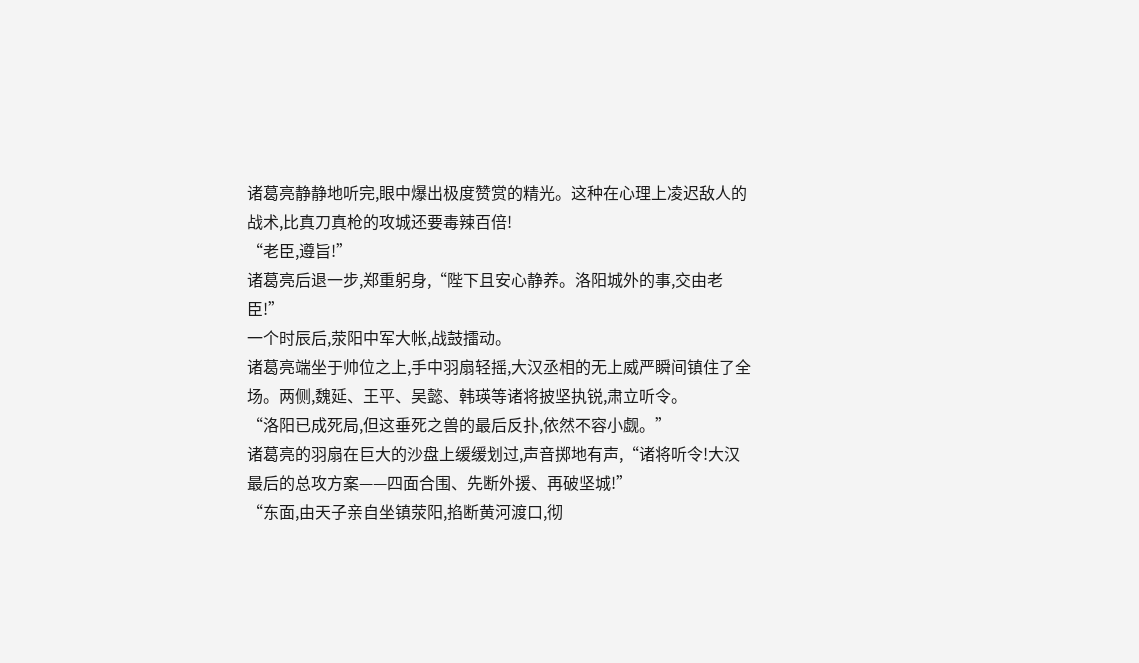诸葛亮静静地听完,眼中爆出极度赞赏的精光。这种在心理上凌迟敌人的战术,比真刀真枪的攻城还要毒辣百倍!
“老臣,遵旨!”
诸葛亮后退一步,郑重躬身,“陛下且安心静养。洛阳城外的事,交由老臣!”
一个时辰后,荥阳中军大帐,战鼓擂动。
诸葛亮端坐于帅位之上,手中羽扇轻摇,大汉丞相的无上威严瞬间镇住了全场。两侧,魏延、王平、吴懿、韩瑛等诸将披坚执锐,肃立听令。
“洛阳已成死局,但这垂死之兽的最后反扑,依然不容小觑。”
诸葛亮的羽扇在巨大的沙盘上缓缓划过,声音掷地有声,“诸将听令!大汉最后的总攻方案——四面合围、先断外援、再破坚城!”
“东面,由天子亲自坐镇荥阳,掐断黄河渡口,彻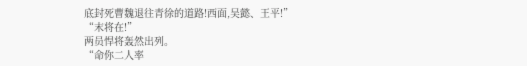底封死曹魏退往青徐的道路!西面,吴懿、王平!”
“末将在!”
两员悍将轰然出列。
“命你二人率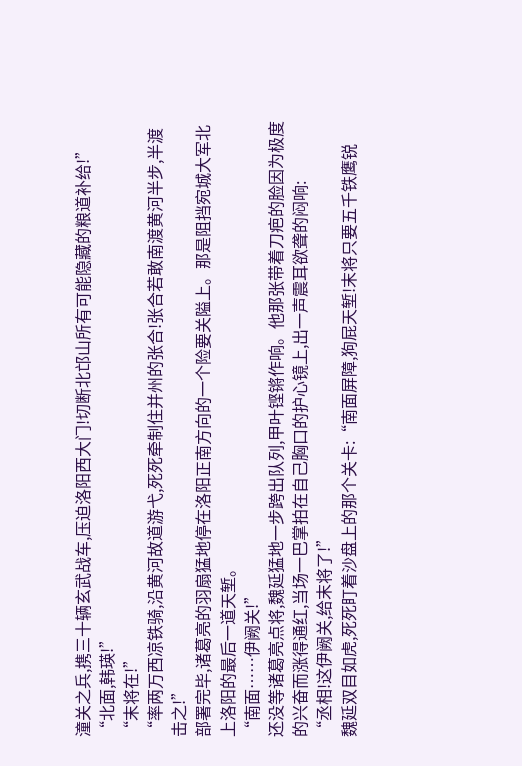潼关之兵,携三十辆玄武战车,压迫洛阳西大门!切断北邙山所有可能隐藏的粮道补给!”
“北面,韩瑛!”
“末将在!”
“率两万西凉铁骑,沿黄河故道游弋,死死牵制住并州的张合!张合若敢南渡黄河半步,半渡击之!”
部署完毕,诸葛亮的羽扇猛地停在洛阳正南方向的一个险要关隘上。那是阻挡宛城大军北上洛阳的最后一道天堑。
“南面……伊阙关!”
还没等诸葛亮点将,魏延猛地一步跨出队列,甲叶铿锵作响。他那张带着刀疤的脸因为极度的兴奋而涨得通红,当场一巴掌拍在自己胸口的护心镜上,出一声震耳欲聋的闷响:
“丞相!这伊阙关,给末将了!”
魏延双目如虎,死死盯着沙盘上的那个关卡:“南面屏障,狗屁天堑!末将只要五千铁鹰锐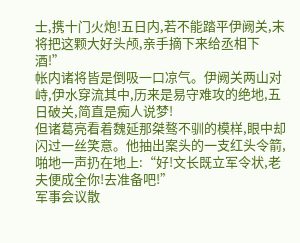士,携十门火炮!五日内,若不能踏平伊阙关,末将把这颗大好头颅,亲手摘下来给丞相下酒!”
帐内诸将皆是倒吸一口凉气。伊阙关两山对峙,伊水穿流其中,历来是易守难攻的绝地,五日破关,简直是痴人说梦!
但诸葛亮看着魏延那桀骜不驯的模样,眼中却闪过一丝笑意。他抽出案头的一支红头令箭,啪地一声扔在地上:“好!文长既立军令状,老夫便成全你!去准备吧!”
军事会议散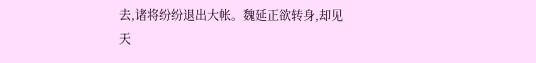去,诸将纷纷退出大帐。魏延正欲转身,却见天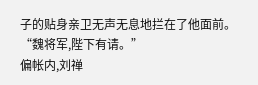子的贴身亲卫无声无息地拦在了他面前。
“魏将军,陛下有请。”
偏帐内,刘禅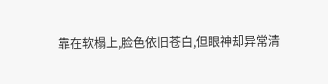靠在软榻上,脸色依旧苍白,但眼神却异常清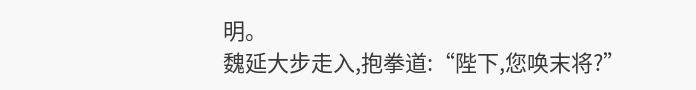明。
魏延大步走入,抱拳道:“陛下,您唤末将?”